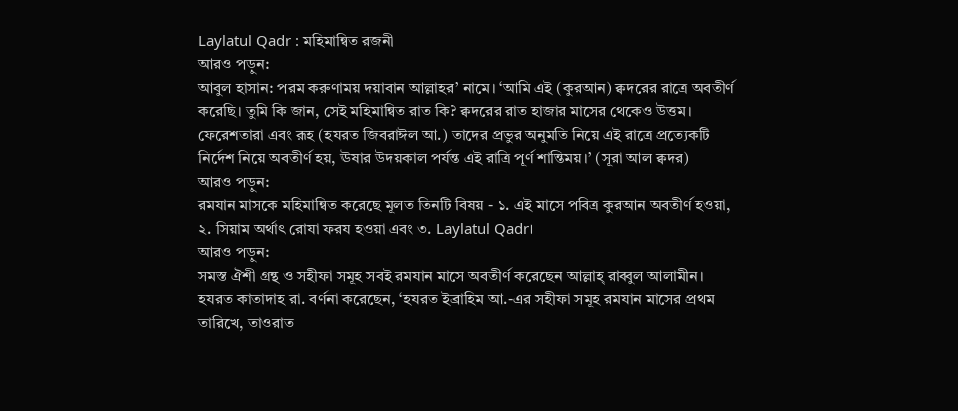Laylatul Qadr : মহিমান্বিত রজনী
আরও পড়ুন:
আবুল হাসান: পরম করুণাময় দয়াবান আল্লাহর’ নামে। ‘আমি এই (কুরআন) ক্বদরের রাত্রে অবতীর্ণ করেছি। তুমি কি জান, সেই মহিমান্বিত রাত কি? ক্বদরের রাত হাজার মাসের থেকেও উত্তম। ফেরেশতারা এবং রূহ (হযরত জিবরাঈল আ.) তাদের প্রভুর অনুমতি নিয়ে এই রাত্রে প্রত্যেকটি নির্দেশ নিয়ে অবতীর্ণ হয়, ঊষার উদয়কাল পর্যন্ত এই রাত্রি পূর্ণ শান্তিময়।’ (সূরা আল ক্বদর)
আরও পড়ুন:
রমযান মাসকে মহিমান্বিত করেছে মূলত তিনটি বিষয় - ১. এই মাসে পবিত্র কুরআন অবতীর্ণ হওয়া, ২. সিয়াম অর্থাৎ রোযা ফরয হওয়া এবং ৩. Laylatul Qadr।
আরও পড়ুন:
সমস্ত ঐশী গ্রন্থ ও সহীফা সমূহ সবই রমযান মাসে অবতীর্ণ করেছেন আল্লাহ্ রাব্বুল আলামীন। হযরত কাতাদাহ রা. বর্ণনা করেছেন, ‘হযরত ইব্রাহিম আ.-এর সহীফা সমূহ রমযান মাসের প্রথম তারিখে, তাওরাত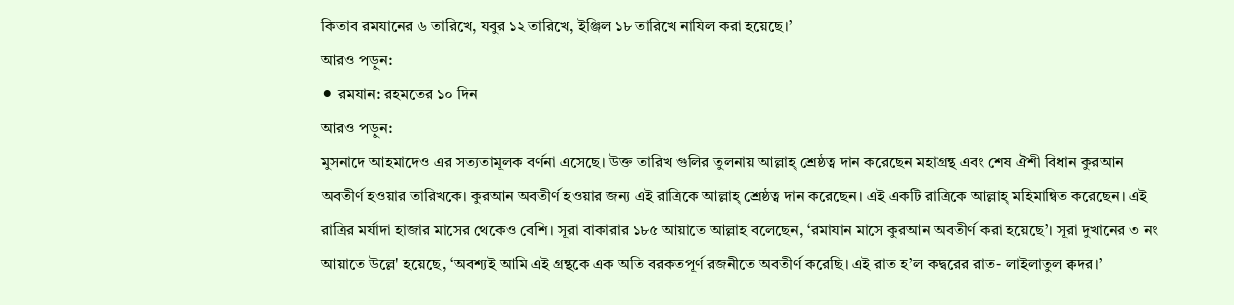কিতাব রমযানের ৬ তারিখে, যবুর ১২ তারিখে, ইঞ্জিল ১৮ তারিখে নাযিল করা হয়েছে।’
আরও পড়ুন:
⚫ রমযান: রহমতের ১০ দিন
আরও পড়ুন:
মুসনাদে আহমাদেও এর সত্যতামূলক বর্ণনা এসেছে। উক্ত তারিখ গুলির তুলনায় আল্লাহ্ শ্রেষ্ঠত্ব দান করেছেন মহাগ্রন্থ এবং শেষ ঐশী বিধান কুরআন অবতীর্ণ হওয়ার তারিখকে। কুরআন অবতীর্ণ হওয়ার জন্য এই রাত্রিকে আল্লাহ্ শ্রেষ্ঠত্ব দান করেছেন। এই একটি রাত্রিকে আল্লাহ্ মহিমান্বিত করেছেন। এই রাত্রির মর্যাদা হাজার মাসের থেকেও বেশি। সূরা বাকারার ১৮৫ আয়াতে আল্লাহ বলেছেন, ‘রমাযান মাসে কুরআন অবতীর্ণ করা হয়েছে’। সূরা দুখানের ৩ নং আয়াতে উল্লে' হয়েছে, ‘অবশ্যই আমি এই গ্রন্থকে এক অতি বরকতপূর্ণ রজনীতে অবতীর্ণ করেছি। এই রাত হ’ল কদ্বরের রাত- লাইলাতুল ক্বদর।’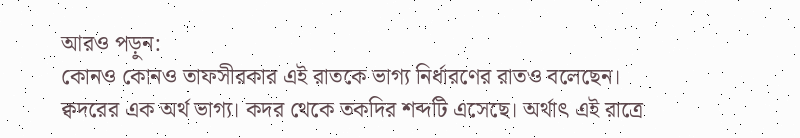আরও পড়ুন:
কোনও কোনও তাফসীরকার এই রাতকে ভাগ্য নির্ধারণের রাতও বলেছেন।
ক্বদরের এক অর্থ ভাগ্য। কদর থেকে তকদির শব্দটি এসেছে। অর্থাৎ এই রাত্রে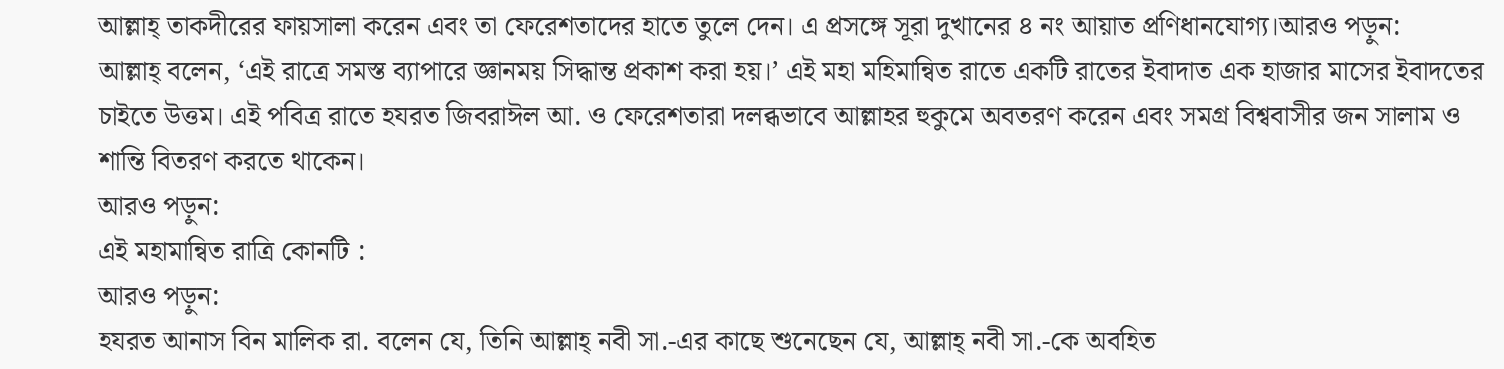আল্লাহ্ তাকদীরের ফায়সালা করেন এবং তা ফেরেশতাদের হাতে তুলে দেন। এ প্রসঙ্গে সূরা দুখানের ৪ নং আয়াত প্রণিধানযোগ্য।আরও পড়ুন:
আল্লাহ্ বলেন, ‘এই রাত্রে সমস্ত ব্যাপারে জ্ঞানময় সিদ্ধান্ত প্রকাশ করা হয়।’ এই মহা মহিমান্বিত রাতে একটি রাতের ইবাদাত এক হাজার মাসের ইবাদতের চাইতে উত্তম। এই পবিত্র রাতে হযরত জিবরাঈল আ. ও ফেরেশতারা দলব্ধভাবে আল্লাহর হুকুমে অবতরণ করেন এবং সমগ্র বিশ্ববাসীর জন সালাম ও শান্তি বিতরণ করতে থাকেন।
আরও পড়ুন:
এই মহামান্বিত রাত্রি কোনটি :
আরও পড়ুন:
হযরত আনাস বিন মালিক রা. বলেন যে, তিনি আল্লাহ্ নবী সা.-এর কাছে শুনেছেন যে, আল্লাহ্ নবী সা.-কে অবহিত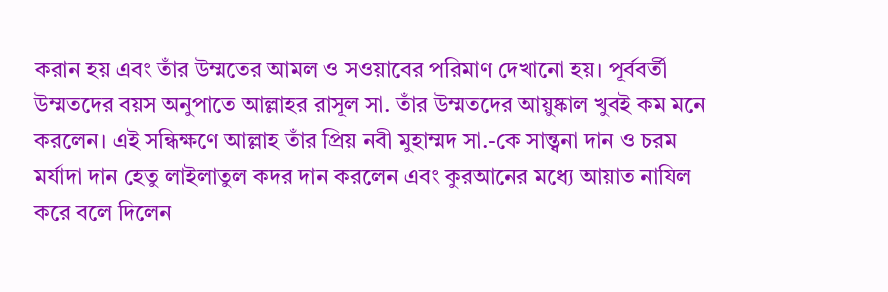করান হয় এবং তাঁর উম্মতের আমল ও সওয়াবের পরিমাণ দেখানো হয়। পূর্ববর্তী উম্মতদের বয়স অনুপাতে আল্লাহর রাসূল সা. তাঁর উম্মতদের আয়ুষ্কাল খুবই কম মনে করলেন। এই সন্ধিক্ষণে আল্লাহ তাঁর প্রিয় নবী মুহাম্মদ সা.-কে সান্ত্বনা দান ও চরম মর্যাদা দান হেতু লাইলাতুল কদর দান করলেন এবং কুরআনের মধ্যে আয়াত নাযিল করে বলে দিলেন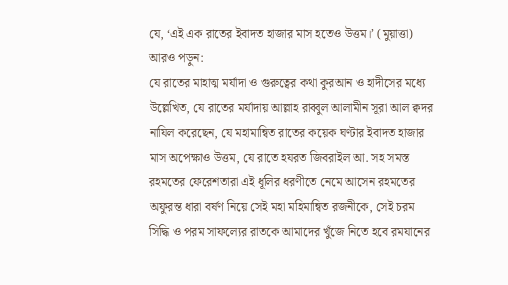যে, ‘এই এক রাতের ইবাদত হাজার মাস হতেও উত্তম।’ (মুয়াত্তা)
আরও পড়ুন:
যে রাতের মাহাত্ম মর্যাদা ও গুরুত্বের কথা কুরআন ও হাদীসের মধ্যে উল্লেখিত, যে রাতের মর্যাদায় আল্লাহ রাব্বুল আলামীন সূরা আল ক্বদর নাযিল করেছেন, যে মহামান্বিত রাতের কয়েক ঘণ্টার ইবাদত হাজার মাস অপেক্ষাও উত্তম, যে রাতে হযরত জিবরাইল আ. সহ সমস্ত রহমতের ফেরেশতারা এই ধূলির ধরণীতে নেমে আসেন রহমতের অফুরন্ত ধারা বর্ষণ নিয়ে সেই মহা মহিমান্বিত রজনীকে, সেই চরম সিদ্ধি ও পরম সাফল্যের রাতকে আমাদের খুঁজে নিতে হবে রমযানের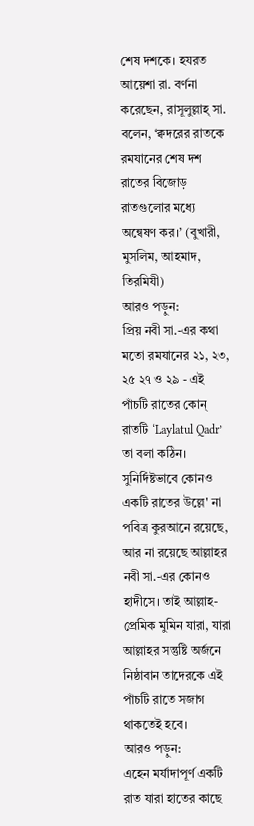শেষ দশকে। হযরত আয়েশা রা. বর্ণনা করেছেন, রাসূলুল্লাহ্ সা. বলেন, ‘ক্বদরের রাতকে রমযানের শেষ দশ রাতের বিজোড় রাতগুলোর মধ্যে অন্বেষণ কর।’ (বুখারী, মুসলিম, আহমাদ, তিরমিযী)
আরও পড়ুন:
প্রিয় নবী সা.-এর কথা মতো রমযানের ২১, ২৩, ২৫ ২৭ ও ২৯ - এই পাঁচটি রাতের কোন্ রাতটি ‘Laylatul Qadr’ তা বলা কঠিন। সুনির্দিষ্টভাবে কোনও একটি রাতের উল্লে' না পবিত্র কুরআনে রয়েছে, আর না রয়েছে আল্লাহর নবী সা.-এর কোনও হাদীসে। তাই আল্লাহ-প্রেমিক মুমিন যারা, যারা আল্লাহর সন্তুষ্টি অর্জনে নিষ্ঠাবান তাদেরকে এই পাঁচটি রাতে সজাগ থাকতেই হবে।
আরও পড়ুন:
এহেন মর্যাদাপূর্ণ একটি রাত যারা হাতের কাছে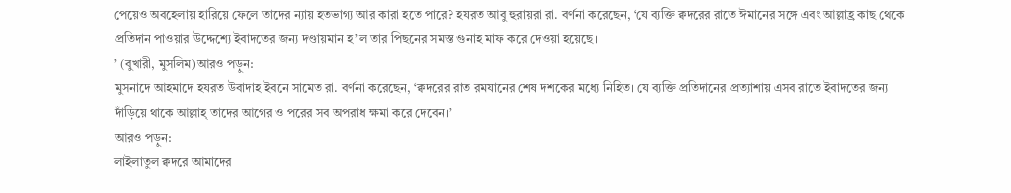পেয়েও অবহেলায় হারিয়ে ফেলে তাদের ন্যায় হতভাগ্য আর কারা হতে পারে? হযরত আবু হুরায়রা রা. বর্ণনা করেছেন, ‘যে ব্যক্তি ক্বদরের রাতে ঈমানের সঙ্গে এবং আল্লাহ্র কাছ থেকে প্রতিদান পাওয়ার উদ্দেশ্যে ইবাদতের জন্য দণ্ডায়মান হ’ল তার পিছনের সমস্ত গুনাহ মাফ করে দেওয়া হয়েছে।
’ (বুখারী, মুসলিম)আরও পড়ুন:
মুসনাদে আহমাদে হযরত উবাদাহ ইবনে সামেত রা. বর্ণনা করেছেন, ‘ক্বদরের রাত রমযানের শেষ দশকের মধ্যে নিহিত। যে ব্যক্তি প্রতিদানের প্রত্যাশায় এসব রাতে ইবাদতের জন্য দাঁড়িয়ে থাকে আল্লাহ্ তাদের আগের ও পরের সব অপরাধ ক্ষমা করে দেবেন।’
আরও পড়ুন:
লাইলাতুল ক্বদরে আমাদের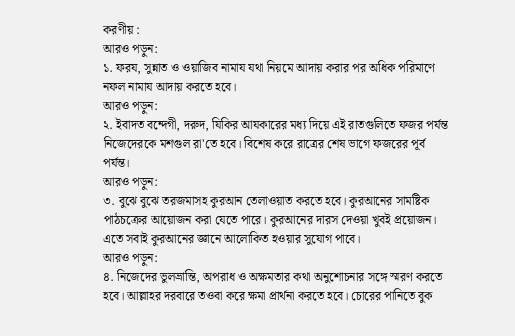করণীয় :
আরও পড়ুন:
১. ফরয, সুন্নাত ও ওয়াজিব নামায যথা নিয়মে আদায় করার পর অধিক পরিমাণে নফল নামায আদায় করতে হবে।
আরও পড়ুন:
২. ইবাদত বন্দেগী, দরুদ, যিকির আযকারের মধ্য দিয়ে এই রাতগুলিতে ফজর পর্যন্ত নিজেদেরকে মশগুল রা'তে হবে। বিশেষ করে রাত্রের শেষ ভাগে ফজরের পূর্ব পর্যন্ত।
আরও পড়ুন:
৩. বুঝে বুঝে তরজমাসহ কুরআন তেলাওয়াত করতে হবে। কুরআনের সামষ্টিক পাঠচক্রের আয়োজন করা যেতে পারে। কুরআনের দারস দেওয়া খুবই প্রয়োজন। এতে সবাই কুরআনের জ্ঞানে আলোকিত হওয়ার সুযোগ পাবে।
আরও পড়ুন:
৪. নিজেদের ভুলভ্রান্তি, অপরাধ ও অক্ষমতার কথা অনুশোচনার সঙ্গে স্মরণ করতে হবে। আল্লাহর দরবারে তওবা করে ক্ষমা প্রার্থনা করতে হবে। চোরের পানিতে বুক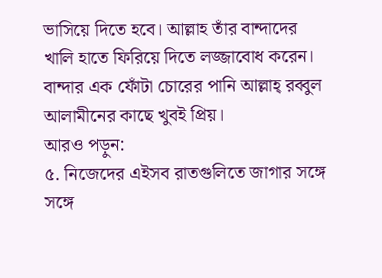ভাসিয়ে দিতে হবে। আল্লাহ তাঁর বান্দাদের খালি হাতে ফিরিয়ে দিতে লজ্জাবোধ করেন। বান্দার এক ফোঁটা চোরের পানি আল্লাহ্ রব্বুল আলামীনের কাছে খুবই প্রিয়।
আরও পড়ুন:
৫. নিজেদের এইসব রাতগুলিতে জাগার সঙ্গে সঙ্গে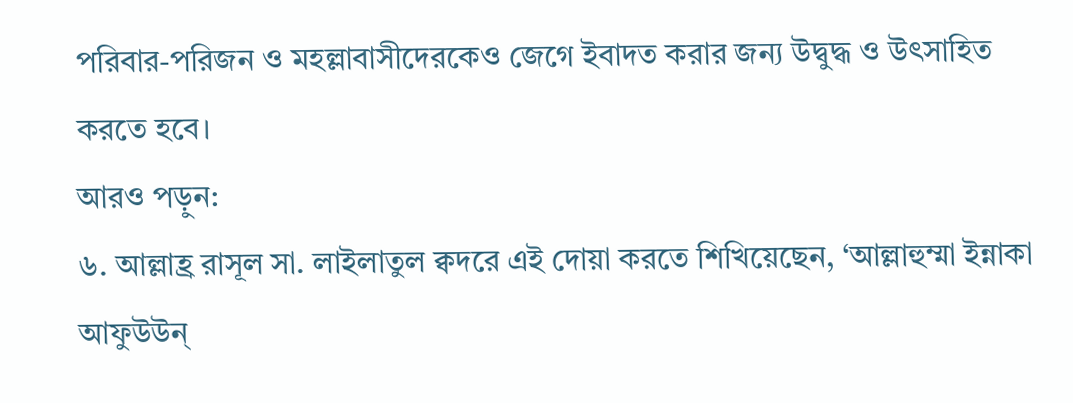পরিবার-পরিজন ও মহল্লাবাসীদেরকেও জেগে ইবাদত করার জন্য উদ্বুদ্ধ ও উৎসাহিত করতে হবে।
আরও পড়ুন:
৬. আল্লাহ্র রাসূল সা. লাইলাতুল ক্বদরে এই দোয়া করতে শিখিয়েছেন, ‘আল্লাহুম্মা ইন্নাকা আফুউউন্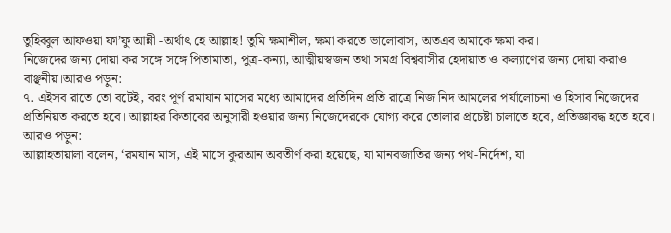তুহিব্বুল আফওয়া ফা’ফু আন্নী -অর্থাৎ হে আল্লাহ! তুমি ক্ষমাশীল, ক্ষমা করতে ভালোবাস, অতএব অমাকে ক্ষমা কর।
নিজেদের জন্য দোয়া কর সঙ্গে সঙ্গে পিতামাতা, পুত্র-কন্যা, আত্মীয়স্বজন তথা সমগ্র বিশ্ববাসীর হেদায়াত ও কল্যাণের জন্য দোয়া করাও বাঞ্ছনীয়।আরও পড়ুন:
৭. এইসব রাতে তো বটেই, বরং পূর্ণ রমাযান মাসের মধ্যে আমাদের প্রতিদিন প্রতি রাত্রে নিজ নিদ আমলের পর্যালোচনা ও হিসাব নিজেদের প্রতিনিয়ত করতে হবে। আল্লাহর কিতাবের অনুসারী হওয়ার জন্য নিজেদেরকে যোগ্য করে তোলার প্রচেষ্টা চালাতে হবে, প্রতিজ্ঞাবদ্ধ হতে হবে।
আরও পড়ুন:
আল্লাহতায়ালা বলেন, ‘রমযান মাস, এই মাসে কুরআন অবতীর্ণ করা হয়েছে, যা মানবজাতির জন্য পথ-নির্দেশ, যা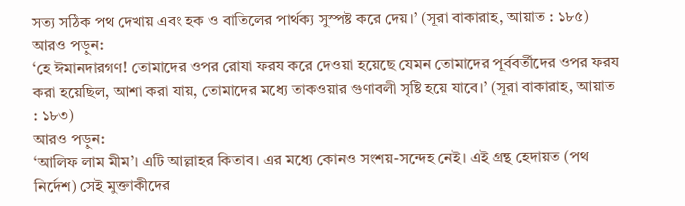সত্য সঠিক পথ দেখায় এবং হক ও বাতিলের পার্থক্য সুস্পষ্ট করে দেয়।’ (সূরা বাকারাহ, আয়াত : ১৮৫)
আরও পড়ুন:
‘হে ঈমানদারগণ! তোমাদের ওপর রোযা ফরয করে দেওয়া হয়েছে যেমন তোমাদের পূর্ববর্তীদের ওপর ফরয করা হয়েছিল, আশা করা যায়, তোমাদের মধ্যে তাকওয়ার গুণাবলী সৃষ্টি হয়ে যাবে।’ (সূরা বাকারাহ, আয়াত : ১৮৩)
আরও পড়ুন:
‘আলিফ লাম মীম’। এটি আল্লাহর কিতাব। এর মধ্যে কোনও সংশয়-সন্দেহ নেই। এই গ্রন্থ হেদায়ত (পথ নির্দেশ) সেই মুক্তাকীদের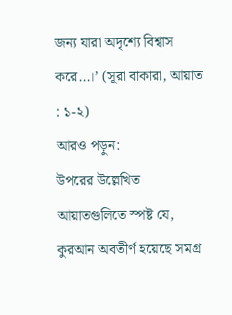জন্য যারা অদৃশ্যে বিশ্বাস করে...।’ (সূরা বাকারা, আয়াত : ১-২)
আরও পড়ুন:
উপরের উল্লেখিত আয়াতগুলিতে স্পষ্ট যে, কুরআন অবতীর্ণ হয়েছে সমগ্র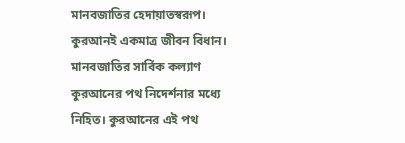মানবজাতির হেদায়াতস্বরূপ। কুরআনই একমাত্র জীবন বিধান। মানবজাতির সার্বিক কল্যাণ কুরআনের পথ নিদের্শনার মধ্যে নিহিত। কুরআনের এই পথ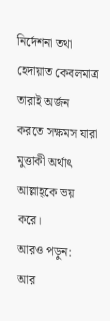নির্দেশনা তথা হেদায়াত কেবলমাত্র তারাই অর্জন করতে সক্ষমস যারা মুত্তাকী অর্থাৎ আল্লাহ্কে ভয় করে।
আরও পড়ুন:
আর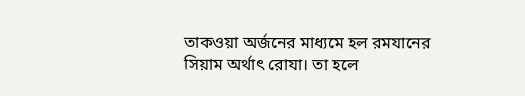তাকওয়া অর্জনের মাধ্যমে হল রমযানের সিয়াম অর্থাৎ রোযা। তা হলে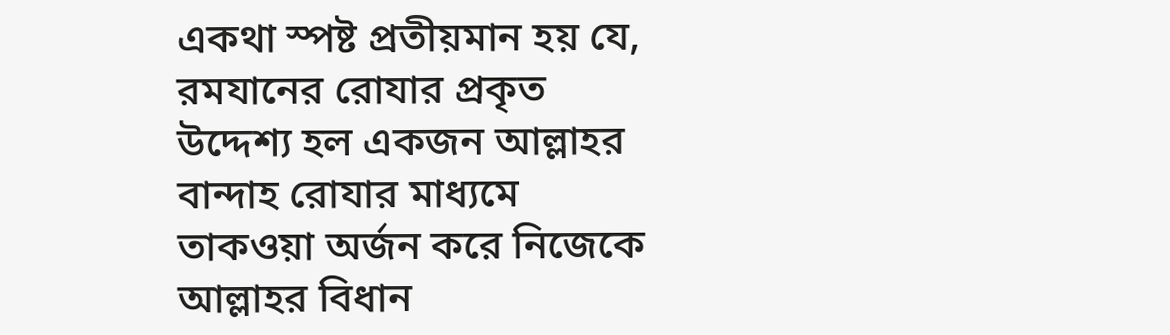একথা স্পষ্ট প্রতীয়মান হয় যে, রমযানের রোযার প্রকৃত উদ্দেশ্য হল একজন আল্লাহর বান্দাহ রোযার মাধ্যমে তাকওয়া অর্জন করে নিজেকে আল্লাহর বিধান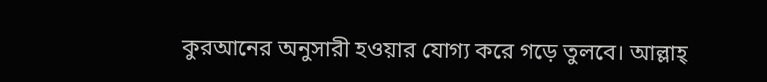কুরআনের অনুসারী হওয়ার যোগ্য করে গড়ে তুলবে। আল্লাহ্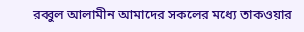রব্বুল আলামীন আমাদের সকলের মধ্যে তাকওয়ার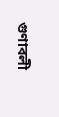গুণাবলী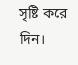সৃষ্টি করে দিন।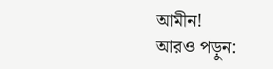আমীন!
আরও পড়ুন: